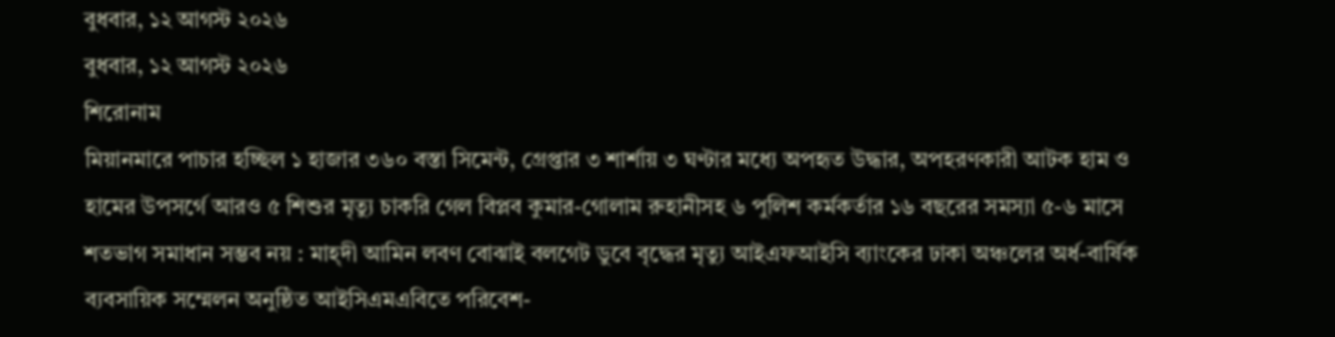বুধবার, ১২ আগস্ট ২০২৬
বুধবার, ১২ আগস্ট ২০২৬
শিরোনাম
মিয়ানমারে পাচার হচ্ছিল ১ হাজার ৩৬০ বস্তা সিমেন্ট, গ্রেপ্তার ৩ শার্শায় ৩ ঘণ্টার মধ্যে অপহৃত উদ্ধার, অপহরণকারী আটক হাম ও হামের উপসর্গে আরও ৫ শিশুর মৃত্যু চাকরি গেল বিপ্লব কুমার-গোলাম রুহানীসহ ৬ পুলিশ কর্মকর্তার ১৬ বছরের সমস্যা ৫-৬ মাসে শতভাগ সমাধান সম্ভব নয় : মাহ্দী আমিন লবণ বোঝাই বলগেট ডুবে বৃদ্ধের মৃত্যু আইএফআইসি ব্যাংকের ঢাকা অঞ্চলের অর্ধ-বার্ষিক ব্যবসায়িক সম্মেলন অনুষ্ঠিত আইসিএমএবিতে পরিবেশ-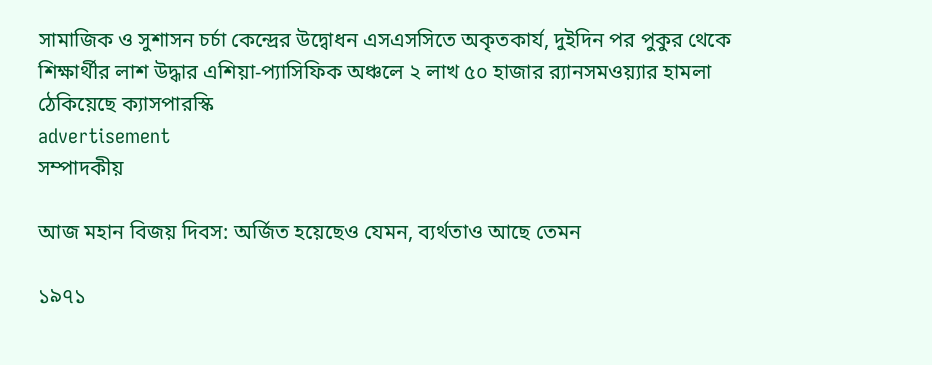সামাজিক ও সুশাসন চর্চা কেন্দ্রের উদ্বোধন এসএসসিতে অকৃতকার্য, দুইদিন পর পুকুর থেকে শিক্ষার্থীর লাশ উদ্ধার এশিয়া-প্যাসিফিক অঞ্চলে ২ লাখ ৫০ হাজার র‍্যানসমওয়্যার হামলা ঠেকিয়েছে ক্যাসপারস্কি
advertisement
সম্পাদকীয়

আজ মহান বিজয় দিবস: অর্জিত হয়েছেও যেমন, ব্যর্থতাও আছে তেমন

১৯৭১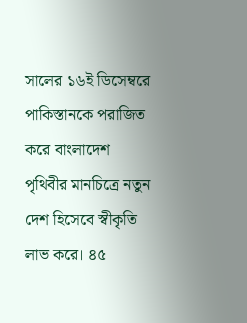সালের ১৬ই ডিসেম্বরে পাকিস্তানকে পরাজিত করে বাংলাদেশ পৃথিবীর মানচিত্রে নতুন দেশ হিসেবে স্বীকৃতি লাভ করে। ৪৫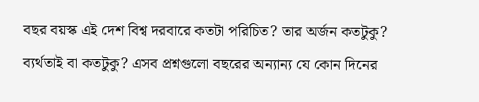বছর বয়স্ক এই দেশ বিশ্ব দরবারে কতটা পরিচিত? তার অর্জন কতটুকু? ব্যর্থতাই বা কতটুকু? এসব প্রশ্নগুলো বছরের অন্যান্য যে কোন দিনের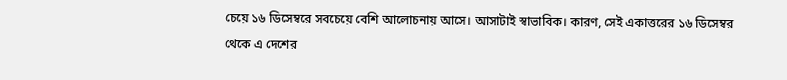চেয়ে ১৬ ডিসেম্বরে সবচেয়ে বেশি আলোচনায় আসে। আসাটাই স্বাভাবিক। কারণ, সেই একাত্তরের ১৬ ডিসেম্বর থেকে এ দেশের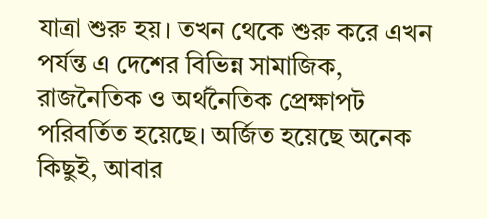যাত্রা শুরু হয়। তখন থেকে শুরু করে এখন পর্যন্ত এ দেশের বিভিন্ন সামাজিক, রাজনৈতিক ও অর্থনৈতিক প্রেক্ষাপট পরিবর্তিত হয়েছে। অর্জিত হয়েছে অনেক কিছুই, আবার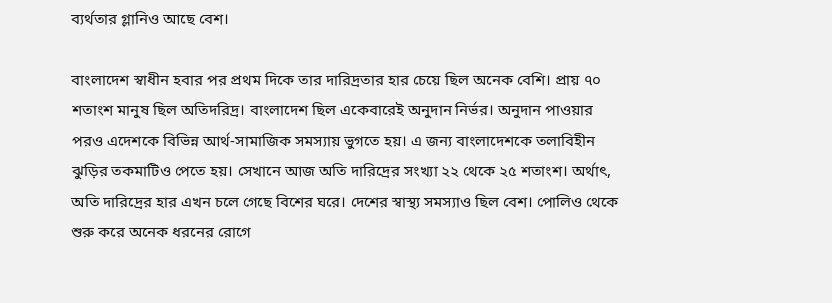ব্যর্থতার গ্লানিও আছে বেশ।

বাংলাদেশ স্বাধীন হবার পর প্রথম দিকে তার দারিদ্রতার হার চেয়ে ছিল অনেক বেশি। প্রায় ৭০ শতাংশ মানুষ ছিল অতিদরিদ্র। বাংলাদেশ ছিল একেবারেই অনুদান নির্ভর। অনুদান পাওয়ার পরও এদেশকে বিভিন্ন আর্থ-সামাজিক সমস্যায় ভুগতে হয়। এ জন্য বাংলাদেশকে তলাবিহীন ঝুড়ির তকমাটিও পেতে হয়। সেখানে আজ অতি দারিদ্রের সংখ্যা ২২ থেকে ২৫ শতাংশ। অর্থাৎ, অতি দারিদ্রের হার এখন চলে গেছে বিশের ঘরে। দেশের স্বাস্থ্য সমস্যাও ছিল বেশ। পোলিও থেকে শুরু করে অনেক ধরনের রোগে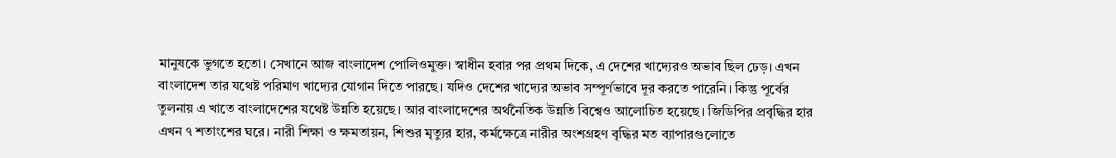মানুষকে ভুগতে হতো। সেখানে আজ বাংলাদেশ পোলিওমুক্ত। স্বাধীন হবার পর প্রথম দিকে, এ দেশের খাদ্যেরও অভাব ছিল ঢেড়। এখন বাংলাদেশ তার যথেষ্ট পরিমাণ খাদ্যের যোগান দিতে পারছে। যদিও দেশের খাদ্যের অভাব সম্পূর্ণভাবে দূর করতে পারেনি। কিন্তু পূর্বের তুলনায় এ খাতে বাংলাদেশের যথেষ্ট উন্নতি হয়েছে। আর বাংলাদেশের অর্থনৈতিক উন্নতি বিশ্বেও আলোচিত হয়েছে। জিডিপির প্রবৃদ্ধির হার এখন ৭ শতাংশের ঘরে। নারী শিক্ষা ও ক্ষমতায়ন, শিশুর মৃত্যুর হার, কর্মক্ষেত্রে নারীর অংশগ্রহণ বৃদ্ধির মত ব্যাপারগুলোতে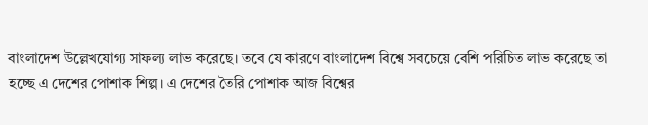বাংলাদেশ উল্লেখযোগ্য সাফল্য লাভ করেছে। তবে যে কারণে বাংলাদেশ বিশ্বে সবচেয়ে বেশি পরিচিত লাভ করেছে তা হচ্ছে এ দেশের পোশাক শিল্প। এ দেশের তৈরি পোশাক আজ বিশ্বের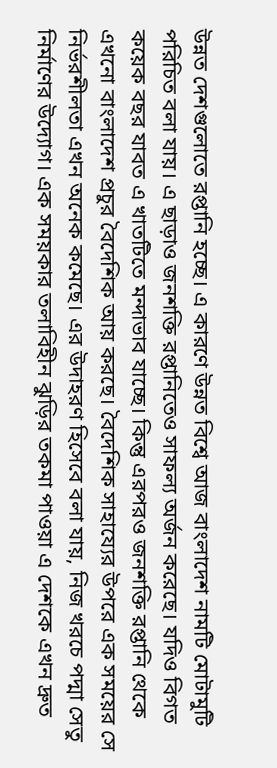উন্নত দেশগুলোতে রপ্তানি হচ্ছে। এ কারণে উন্নত বিশ্বে আজ বাংলাদেশ নামটি মোটামুটি পরিচিত বলা যায়। এ ছাড়াও জনশক্তি রপ্তানিতেও সাফল্য অর্জন করেছে। যদিও বিগত কয়েক বছর যাবত এ খাতটিতে মন্দাভাব যাচ্ছে। কিন্তু এরপরও জনশক্তি রপ্তানি থেকে এখনো বাংলাদেশ প্রচুর বৈদেশিক আয় করছে। বৈদেশিক সাহায্যের উপরে এক সময়ের সে নির্ভরশীলতা এখন অনেক কমেছে। এর উদাহরণ হিসেবে বলা যায়, নিজ খরচে পদ্মা সেতু নির্মাণের উদ্যোগ। এক সময়কার তলাবিহীন ঝুড়ির তকমা পাওয়া এ দেশকে এখন দ্রুত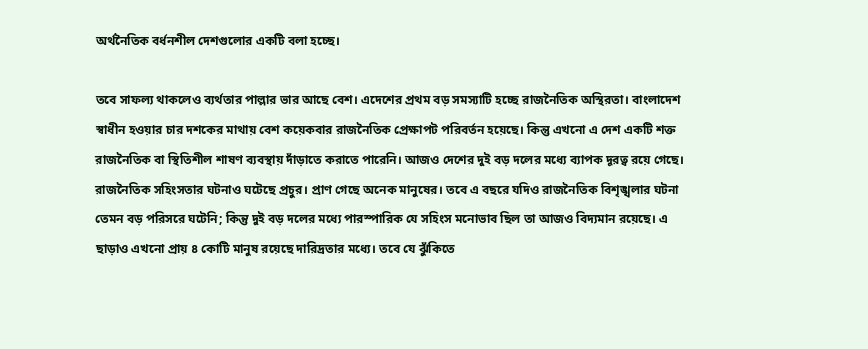অর্থনৈতিক বর্ধনশীল দেশগুলোর একটি বলা হচ্ছে।

তবে সাফল্য থাকলেও ব্যর্থতার পাল্লার ভার আছে বেশ। এদেশের প্রথম বড় সমস্যাটি হচ্ছে রাজনৈতিক অস্থিরতা। বাংলাদেশ স্বাধীন হওয়ার চার দশকের মাথায় বেশ কয়েকবার রাজনৈতিক প্রেক্ষাপট পরিবর্তন হয়েছে। কিন্তু এখনো এ দেশ একটি শক্ত রাজনৈতিক বা স্থিতিশীল শাষণ ব্যবস্থায় দাঁড়াতে করাতে পারেনি। আজও দেশের দুই বড় দলের মধ্যে ব্যাপক দূরত্ব রয়ে গেছে। রাজনৈতিক সহিংসতার ঘটনাও ঘটেছে প্রচুর। প্রাণ গেছে অনেক মানুষের। তবে এ বছরে যদিও রাজনৈতিক বিশৃঙ্খলার ঘটনা তেমন বড় পরিসরে ঘটেনি; কিন্তু দুই বড় দলের মধ্যে পারস্পারিক যে সহিংস মনোভাব ছিল তা আজও বিদ্যমান রয়েছে। এ ছাড়াও এখনো প্রায় ৪ কোটি মানুষ রয়েছে দারিদ্রতার মধ্যে। তবে যে ঝুঁকিতে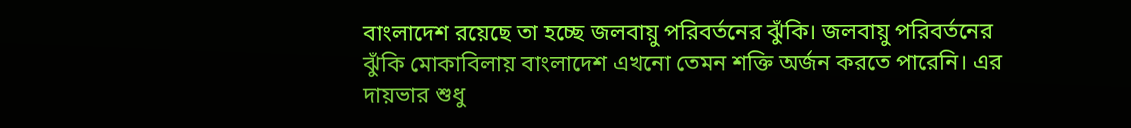বাংলাদেশ রয়েছে তা হচ্ছে জলবায়ু পরিবর্তনের ঝুঁকি। জলবায়ু পরিবর্তনের ঝুঁকি মোকাবিলায় বাংলাদেশ এখনো তেমন শক্তি অর্জন করতে পারেনি। এর দায়ভার শুধু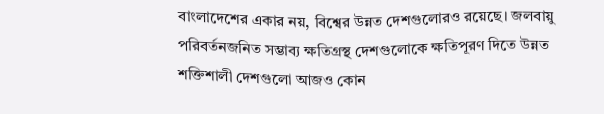বাংলাদেশের একার নয়, বিশ্বের উন্নত দেশগুলোরও রয়েছে। জলবায়ু পরিবর্তনজনিত সম্ভাব্য ক্ষতিগ্রস্থ দেশগুলোকে ক্ষতিপূরণ দিতে উন্নত শক্তিশালী দেশগুলো আজও কোন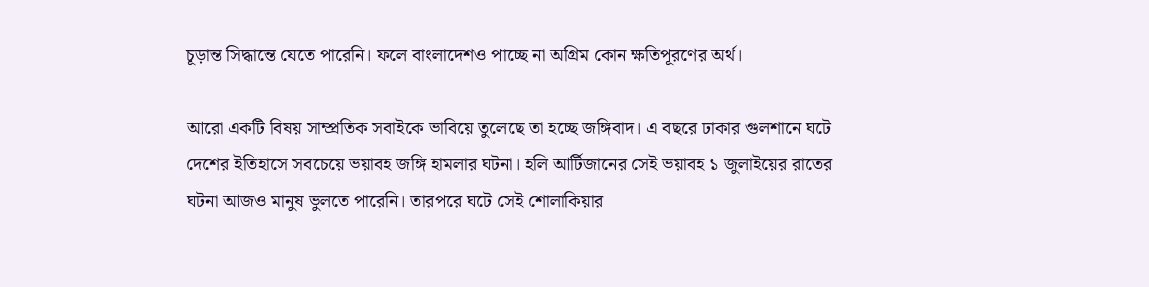চূড়ান্ত সিদ্ধান্তে যেতে পারেনি। ফলে বাংলাদেশও পাচ্ছে না অগ্রিম কোন ক্ষতিপূরণের অর্থ।

আরো একটি বিষয় সাম্প্রতিক সবাইকে ভাবিয়ে তুলেছে তা হচ্ছে জঙ্গিবাদ। এ বছরে ঢাকার গুলশানে ঘটে দেশের ইতিহাসে সবচেয়ে ভয়াবহ জঙ্গি হামলার ঘটনা। হলি আর্টিজানের সেই ভয়াবহ ১ জুলাইয়ের রাতের ঘটনা আজও মানুষ ভুলতে পারেনি। তারপরে ঘটে সেই শোলাকিয়ার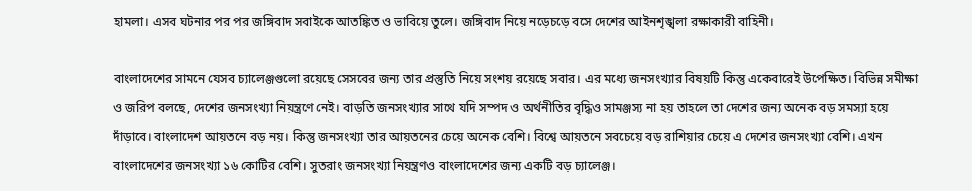হামলা। এসব ঘটনার পর পর জঙ্গিবাদ সবাইকে আতঙ্কিত ও ভাবিয়ে তুলে। জঙ্গিবাদ নিয়ে নড়েচড়ে বসে দেশের আইনশৃঙ্খলা রক্ষাকারী বাহিনী।

বাংলাদেশের সামনে যেসব চ্যালেঞ্জগুলো রয়েছে সেসবের জন্য তার প্রস্তুতি নিয়ে সংশয় রয়েছে সবার। এর মধ্যে জনসংখ্যার বিষয়টি কিন্তু একেবারেই উপেক্ষিত। বিভিন্ন সমীক্ষা ও জরিপ বলছে, দেশের জনসংখ্যা নিয়ন্ত্রণে নেই। বাড়তি জনসংখ্যার সাথে যদি সম্পদ ও অর্থনীতির বৃদ্ধিও সামঞ্জস্য না হয় তাহলে তা দেশের জন্য অনেক বড় সমস্যা হয়ে দাঁড়াবে। বাংলাদেশ আয়তনে বড় নয়। কিন্তু জনসংখ্যা তার আয়তনের চেয়ে অনেক বেশি। বিশ্বে আয়তনে সবচেয়ে বড় রাশিয়ার চেয়ে এ দেশের জনসংখ্যা বেশি। এখন বাংলাদেশের জনসংখ্যা ১৬ কোটির বেশি। সুতরাং জনসংখ্যা নিয়ন্ত্রণও বাংলাদেশের জন্য একটি বড় চ্যালেঞ্জ।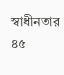স্বাধীনতার ৪৫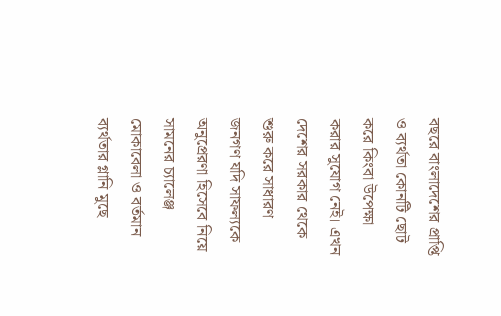বছরে বাংলাদেশের প্রাপ্তি ও ব্যর্থতা কোনটি ছোট করে কিংবা উপেক্ষা করার সুযোগ নেই। এখন দেশের সরকার থেকে শুরু করে সাধারণ জনগণ যদি সাফল্যকে অনুপ্রেরণা হিসেবে নিয়ে সামনের চ্যালেঞ্জ মোকাবেলা ও বর্তমান ব্যর্থতার গ্লানি মুছে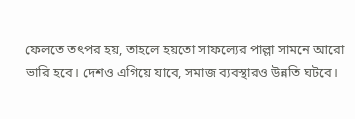ফেলতে তৎপর হয়, তাহলে হয়তো সাফল্যের পাল্লা সামনে আরো ভারি হবে। দেশও এগিয়ে যাবে, সমাজ ব্যবস্থারও উন্নতি ঘটবে।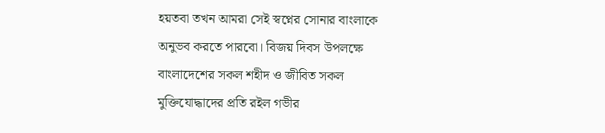হয়তবা তখন আমরা সেই স্বপ্নের সোনার বাংলাকে অনুভব করতে পারবো। বিজয় দিবস উপলক্ষে বাংলাদেশের সকল শহীদ ও জীবিত সকল মুক্তিযোদ্ধাদের প্রতি রইল গভীর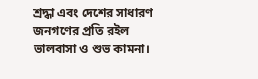শ্রদ্ধা এবং দেশের সাধারণ জনগণের প্রতি রইল ভালবাসা ও শুভ কামনা।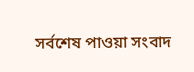সর্বশেষ পাওয়া সংবাদ